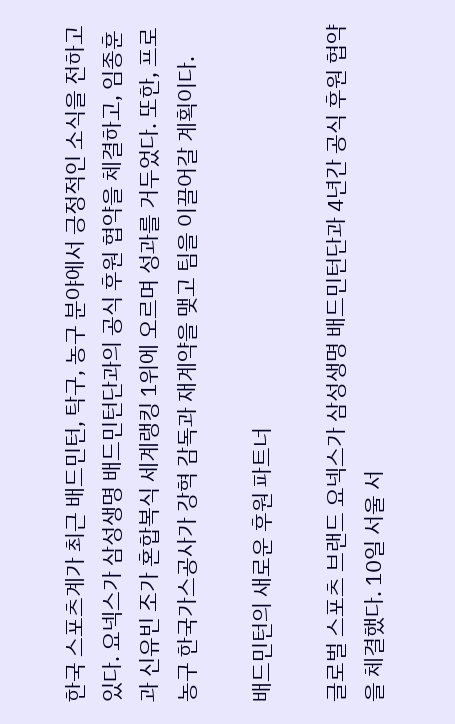한국 스포츠계가 최근 배드민턴, 탁구, 농구 분야에서 긍정적인 소식을 전하고 있다. 요넥스가 삼성생명 배드민턴단과의 공식 후원 협약을 체결하고, 임종훈과 신유빈 조가 혼합복식 세계랭킹 1위에 오르며 성과를 거두었다. 또한, 프로농구 한국가스공사가 강혁 감독과 재계약을 맺고 팀을 이끌어갈 계획이다.

배드민턴의 새로운 후원 파트너

글로벌 스포츠 브랜드 요넥스가 삼성생명 배드민턴단과 4년간 공식 후원 협약을 체결했다. 10일 서울 서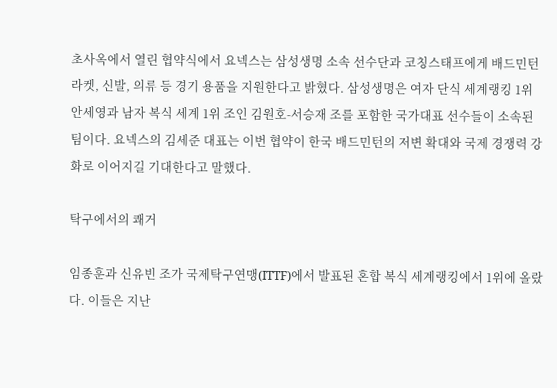초사옥에서 열린 협약식에서 요넥스는 삼성생명 소속 선수단과 코칭스태프에게 배드민턴 라켓, 신발, 의류 등 경기 용품을 지원한다고 밝혔다. 삼성생명은 여자 단식 세계랭킹 1위 안세영과 남자 복식 세계 1위 조인 김원호-서승재 조를 포함한 국가대표 선수들이 소속된 팀이다. 요넥스의 김세준 대표는 이번 협약이 한국 배드민턴의 저변 확대와 국제 경쟁력 강화로 이어지길 기대한다고 말했다.

탁구에서의 쾌거

임종훈과 신유빈 조가 국제탁구연맹(ITTF)에서 발표된 혼합 복식 세계랭킹에서 1위에 올랐다. 이들은 지난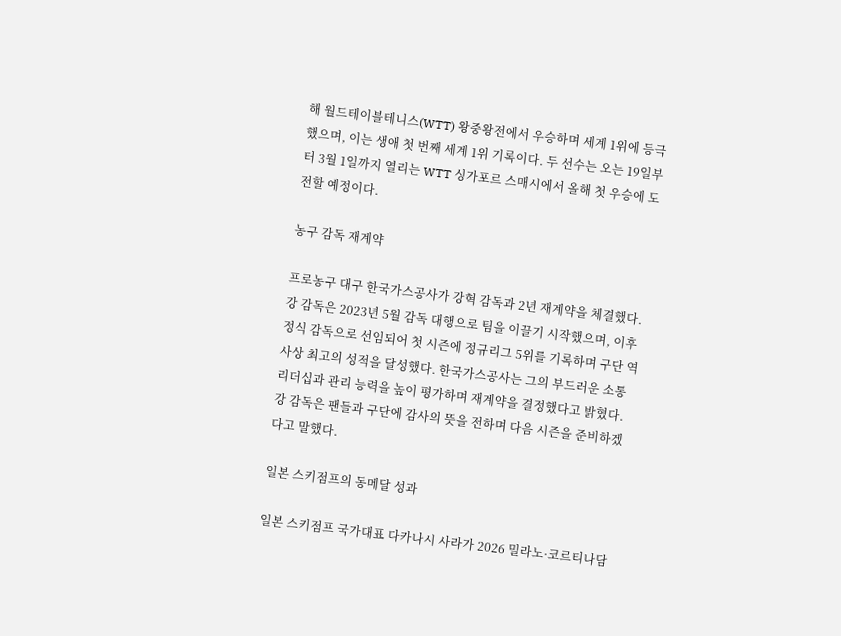해 월드테이블테니스(WTT) 왕중왕전에서 우승하며 세계 1위에 등극했으며, 이는 생애 첫 번째 세계 1위 기록이다. 두 선수는 오는 19일부터 3월 1일까지 열리는 WTT 싱가포르 스매시에서 올해 첫 우승에 도전할 예정이다.

농구 감독 재계약

프로농구 대구 한국가스공사가 강혁 감독과 2년 재계약을 체결했다. 강 감독은 2023년 5월 감독 대행으로 팀을 이끌기 시작했으며, 이후 정식 감독으로 선임되어 첫 시즌에 정규리그 5위를 기록하며 구단 역사상 최고의 성적을 달성했다. 한국가스공사는 그의 부드러운 소통 리더십과 관리 능력을 높이 평가하며 재계약을 결정했다고 밝혔다. 강 감독은 팬들과 구단에 감사의 뜻을 전하며 다음 시즌을 준비하겠다고 말했다.

일본 스키점프의 동메달 성과

일본 스키점프 국가대표 다카나시 사라가 2026 밀라노·코르티나담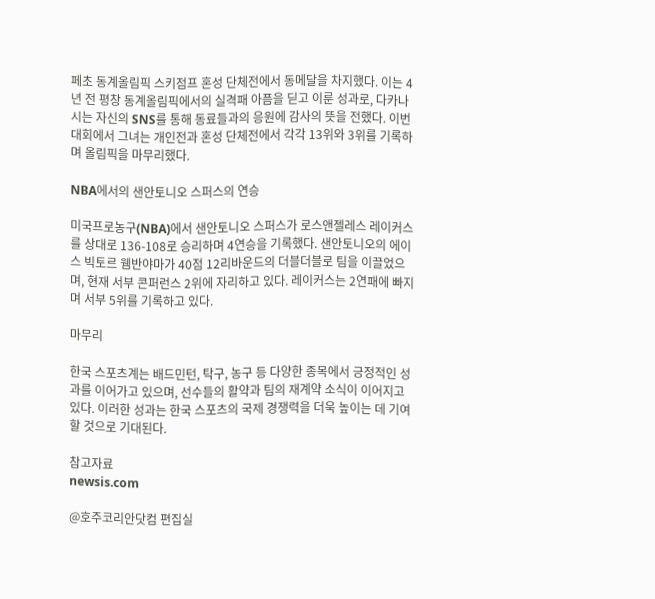페초 동계올림픽 스키점프 혼성 단체전에서 동메달을 차지했다. 이는 4년 전 평창 동계올림픽에서의 실격패 아픔을 딛고 이룬 성과로, 다카나시는 자신의 SNS를 통해 동료들과의 응원에 감사의 뜻을 전했다. 이번 대회에서 그녀는 개인전과 혼성 단체전에서 각각 13위와 3위를 기록하며 올림픽을 마무리했다.

NBA에서의 샌안토니오 스퍼스의 연승

미국프로농구(NBA)에서 샌안토니오 스퍼스가 로스앤젤레스 레이커스를 상대로 136-108로 승리하며 4연승을 기록했다. 샌안토니오의 에이스 빅토르 웸반야마가 40점 12리바운드의 더블더블로 팀을 이끌었으며, 현재 서부 콘퍼런스 2위에 자리하고 있다. 레이커스는 2연패에 빠지며 서부 5위를 기록하고 있다.

마무리

한국 스포츠계는 배드민턴, 탁구, 농구 등 다양한 종목에서 긍정적인 성과를 이어가고 있으며, 선수들의 활약과 팀의 재계약 소식이 이어지고 있다. 이러한 성과는 한국 스포츠의 국제 경쟁력을 더욱 높이는 데 기여할 것으로 기대된다.

참고자료
newsis.com

@호주코리안닷컴 편집실